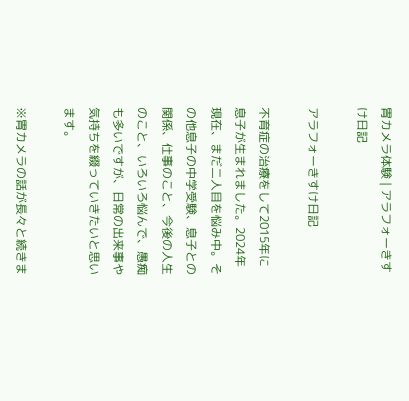胃カメラ体験 | アラフォーきすけ日記

アラフォーきすけ日記

不育症の治療をして2015年に息子が生まれました。2024年現在、まだ二人目を悩み中。その他息子の中学受験、息子との関係、仕事のこと、今後の人生のこと、いろいろ悩んで、愚痴も多いですが、日常の出来事や気持ちを綴っていきたいと思います。

※胃カメラの話が長々と続きま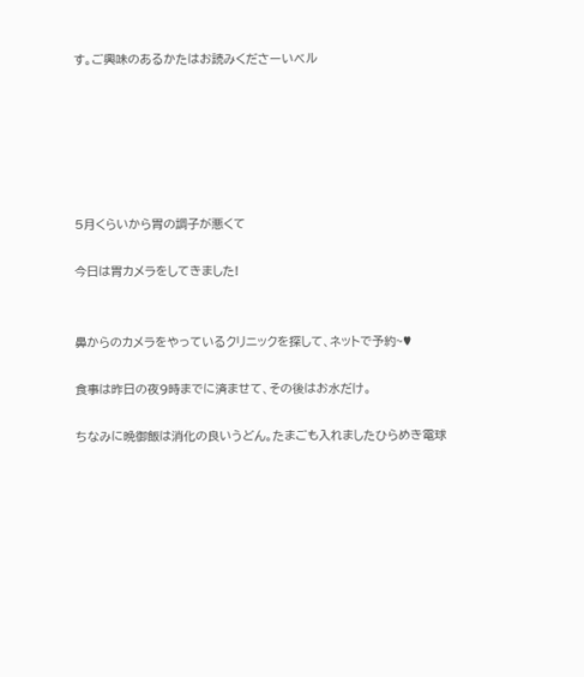す。ご興味のあるかたはお読みくださーいベル






5月くらいから胃の調子が悪くて

今日は胃カメラをしてきました!


鼻からのカメラをやっているクリニックを探して、ネットで予約~♥

食事は昨日の夜9時までに済ませて、その後はお水だけ。

ちなみに晩御飯は消化の良いうどん。たまごも入れましたひらめき電球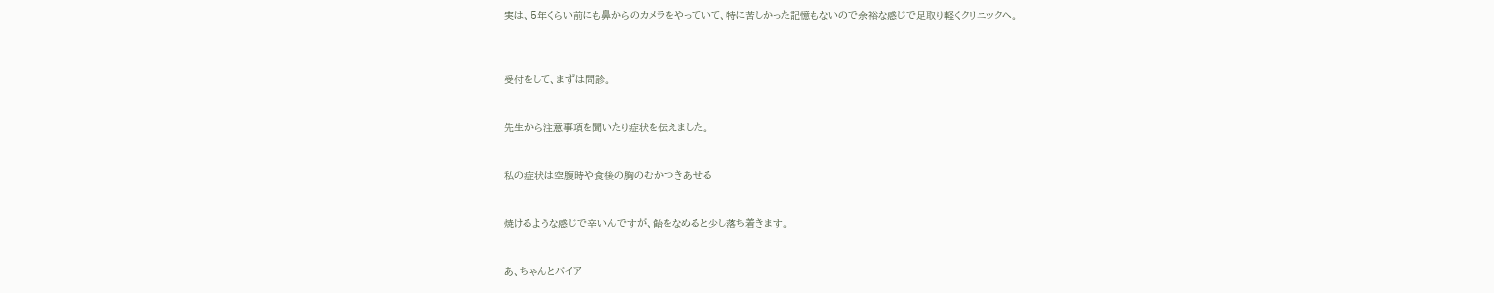実は、5年くらい前にも鼻からのカメラをやっていて、特に苦しかった記憶もないので余裕な感じで足取り軽くクリニックへ。



受付をして、まずは問診。


先生から注意事項を聞いたり症状を伝えました。


私の症状は空腹時や食後の胸のむかつきあせる


焼けるような感じで辛いんですが、飴をなめると少し落ち着きます。


あ、ちゃんとバイア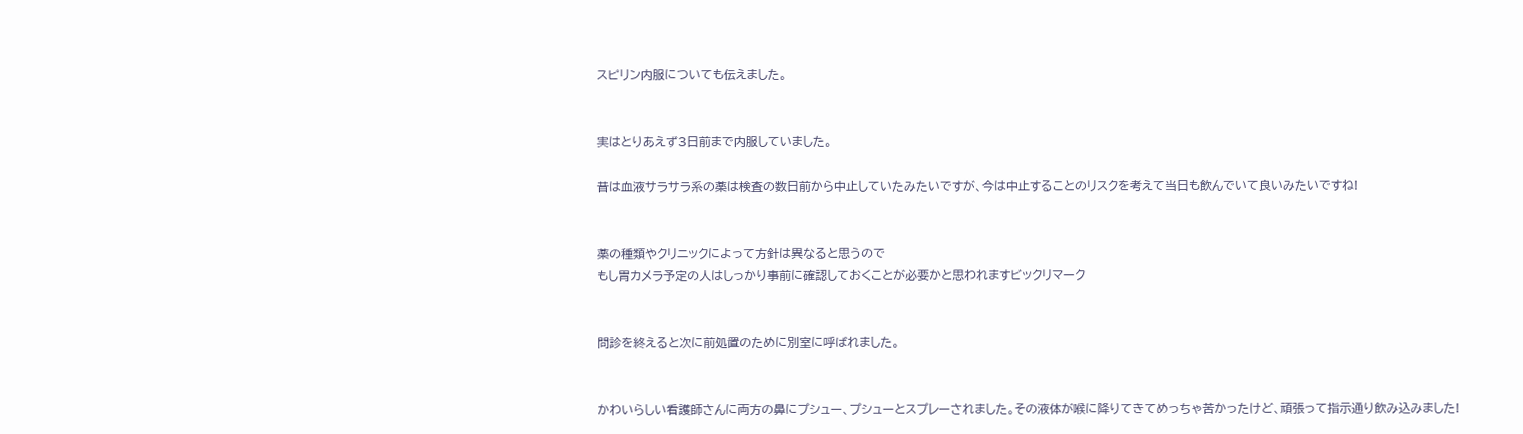スピリン内服についても伝えました。


実はとりあえず3日前まで内服していました。

昔は血液サラサラ系の薬は検査の数日前から中止していたみたいですが、今は中止することのリスクを考えて当日も飲んでいて良いみたいですね!


薬の種類やクリニックによって方針は異なると思うので
もし胃カメラ予定の人はしっかり事前に確認しておくことが必要かと思われますビックリマーク


問診を終えると次に前処置のために別室に呼ばれました。


かわいらしい看護師さんに両方の鼻にプシュー、プシューとスプレーされました。その液体が喉に降りてきてめっちゃ苦かったけど、頑張って指示通り飲み込みました!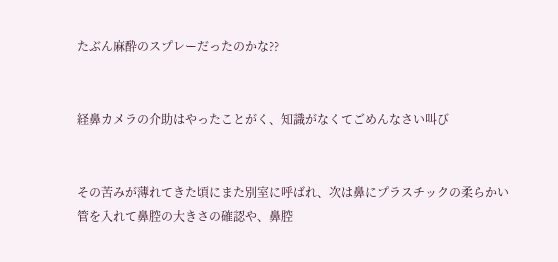たぶん麻酔のスプレーだったのかな??


経鼻カメラの介助はやったことがく、知識がなくてごめんなさい叫び


その苦みが薄れてきた頃にまた別室に呼ばれ、次は鼻にプラスチックの柔らかい管を入れて鼻腔の大きさの確認や、鼻腔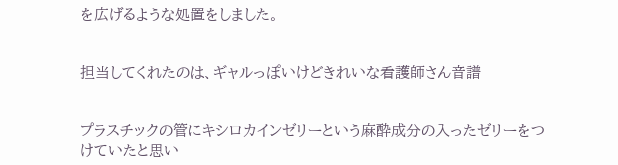を広げるような処置をしました。


担当してくれたのは、ギャルっぽいけどきれいな看護師さん音譜


プラスチックの管にキシロカインゼリーという麻酔成分の入ったゼリーをつけていたと思い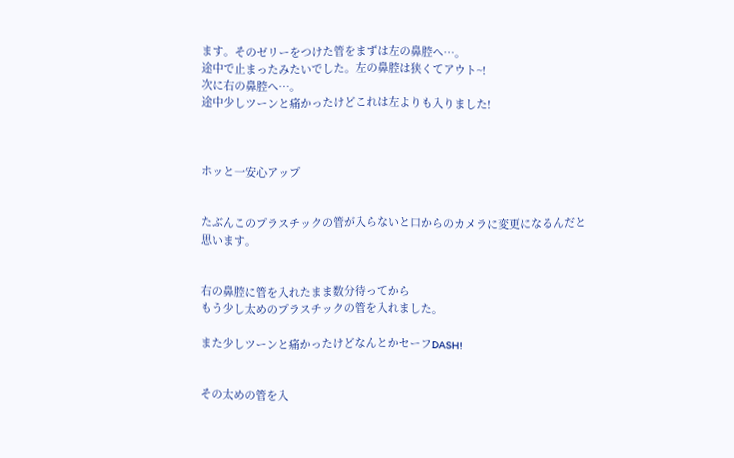ます。そのゼリーをつけた管をまずは左の鼻腔へ…。
途中で止まったみたいでした。左の鼻腔は狭くてアウト~!
次に右の鼻腔へ…。
途中少しツーンと痛かったけどこれは左よりも入りました!



ホッと一安心アップ


たぶんこのプラスチックの管が入らないと口からのカメラに変更になるんだと思います。


右の鼻腔に管を入れたまま数分待ってから
もう少し太めのプラスチックの管を入れました。

また少しツーンと痛かったけどなんとかセーフDASH!


その太めの管を入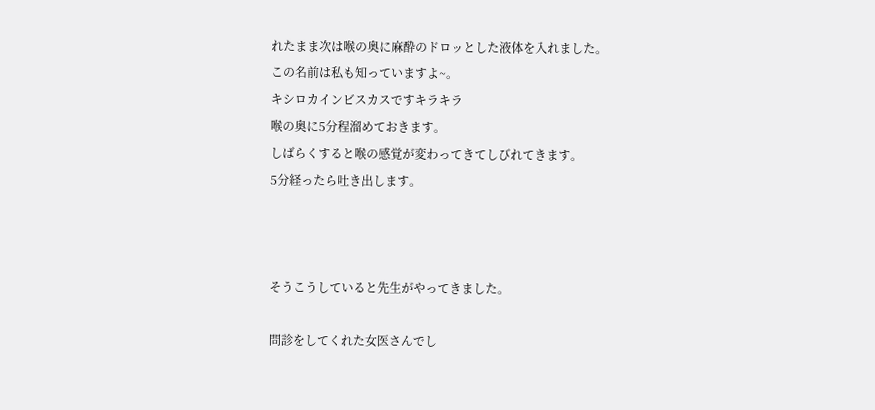れたまま次は喉の奥に麻酔のドロッとした液体を入れました。
この名前は私も知っていますよ~。
キシロカインビスカスですキラキラ
喉の奥に5分程溜めておきます。
しばらくすると喉の感覚が変わってきてしびれてきます。
5分経ったら吐き出します。



そうこうしていると先生がやってきました。

問診をしてくれた女医さんでし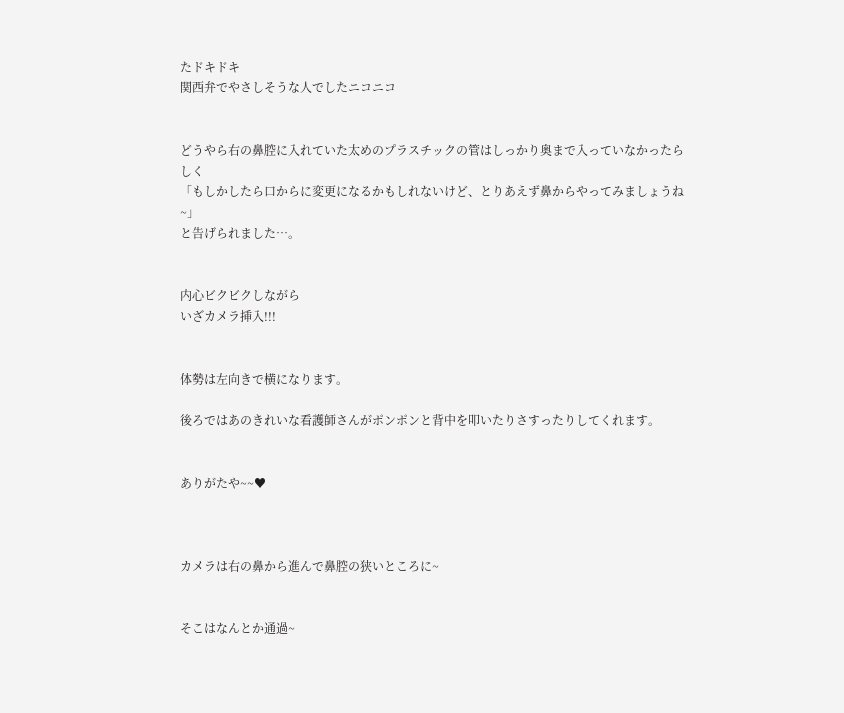たドキドキ
関西弁でやさしそうな人でしたニコニコ


どうやら右の鼻腔に入れていた太めのプラスチックの管はしっかり奥まで入っていなかったらしく
「もしかしたら口からに変更になるかもしれないけど、とりあえず鼻からやってみましょうね~」
と告げられました…。


内心ビクビクしながら
いざカメラ挿入!!!


体勢は左向きで横になります。

後ろではあのきれいな看護師さんがポンポンと背中を叩いたりさすったりしてくれます。


ありがたや~~♥



カメラは右の鼻から進んで鼻腔の狭いところに~


そこはなんとか通過~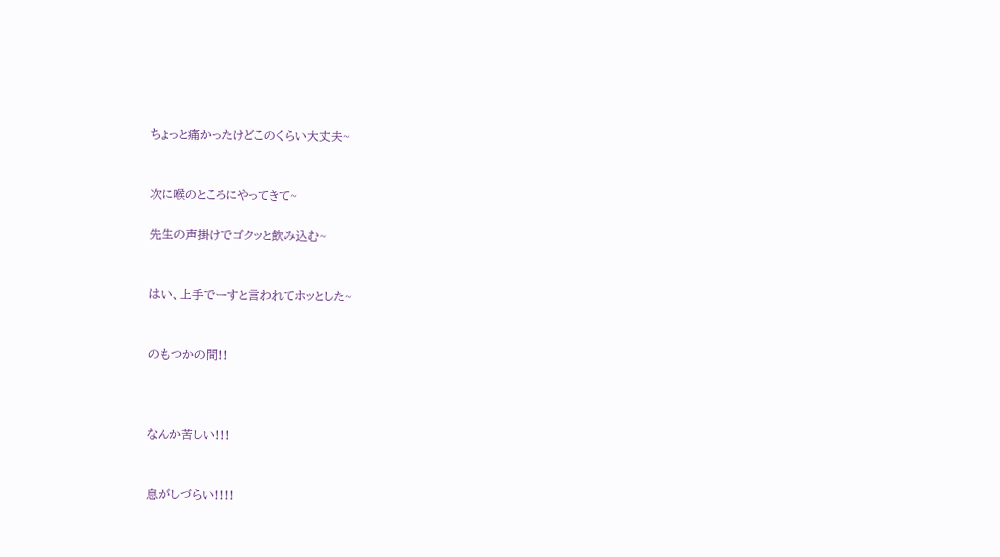ちょっと痛かったけどこのくらい大丈夫~


次に喉のところにやってきて~

先生の声掛けでゴクッと飲み込む~


はい、上手でーすと言われてホッとした~


のもつかの間!!



なんか苦しい!!!


息がしづらい!!!!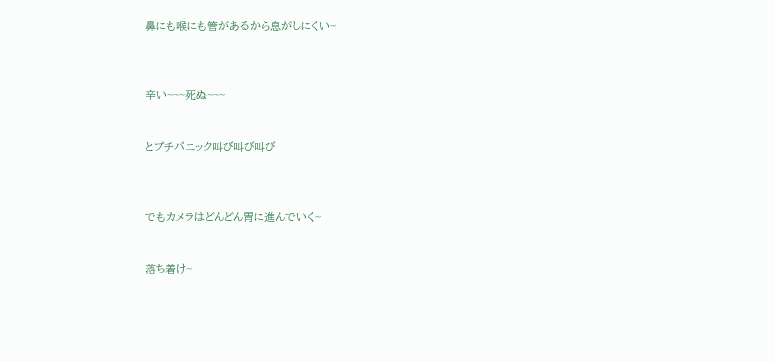鼻にも喉にも管があるから息がしにくい~



辛い~~~死ぬ~~~


とプチパニック叫び叫び叫び



でもカメラはどんどん胃に進んでいく~


落ち着け~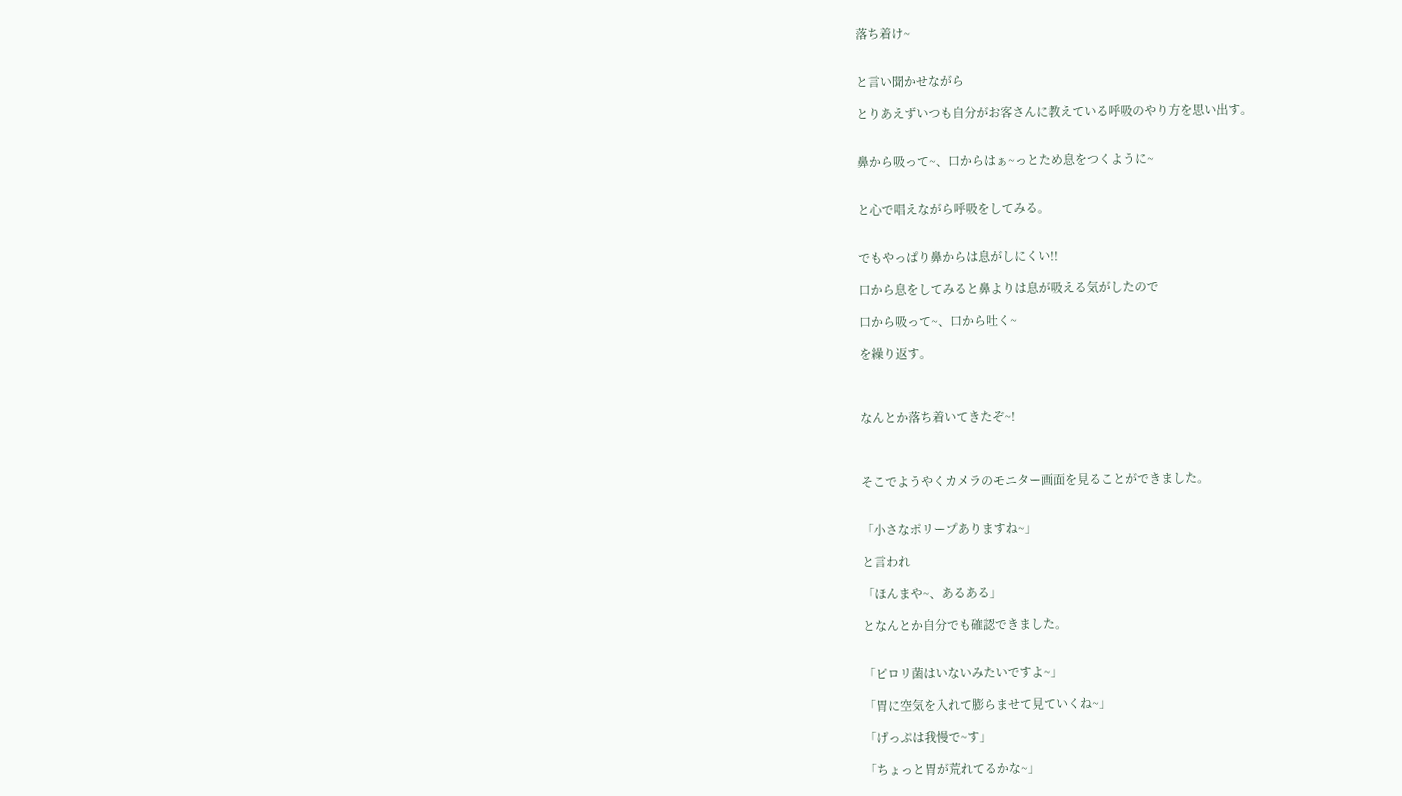落ち着け~


と言い聞かせながら

とりあえずいつも自分がお客さんに教えている呼吸のやり方を思い出す。


鼻から吸って~、口からはぁ~っとため息をつくように~


と心で唱えながら呼吸をしてみる。


でもやっぱり鼻からは息がしにくい!!

口から息をしてみると鼻よりは息が吸える気がしたので

口から吸って~、口から吐く~

を繰り返す。



なんとか落ち着いてきたぞ~!



そこでようやくカメラのモニター画面を見ることができました。


「小さなポリープありますね~」

と言われ

「ほんまや~、あるある」

となんとか自分でも確認できました。


「ピロリ菌はいないみたいですよ~」

「胃に空気を入れて膨らませて見ていくね~」

「げっぷは我慢で~す」

「ちょっと胃が荒れてるかな~」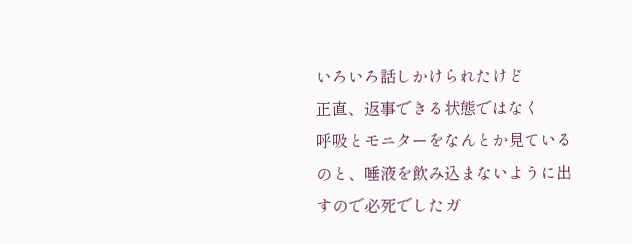いろいろ話しかけられたけど
正直、返事できる状態ではなく
呼吸とモニターをなんとか見ているのと、唾液を飲み込まないように出すので必死でしたガ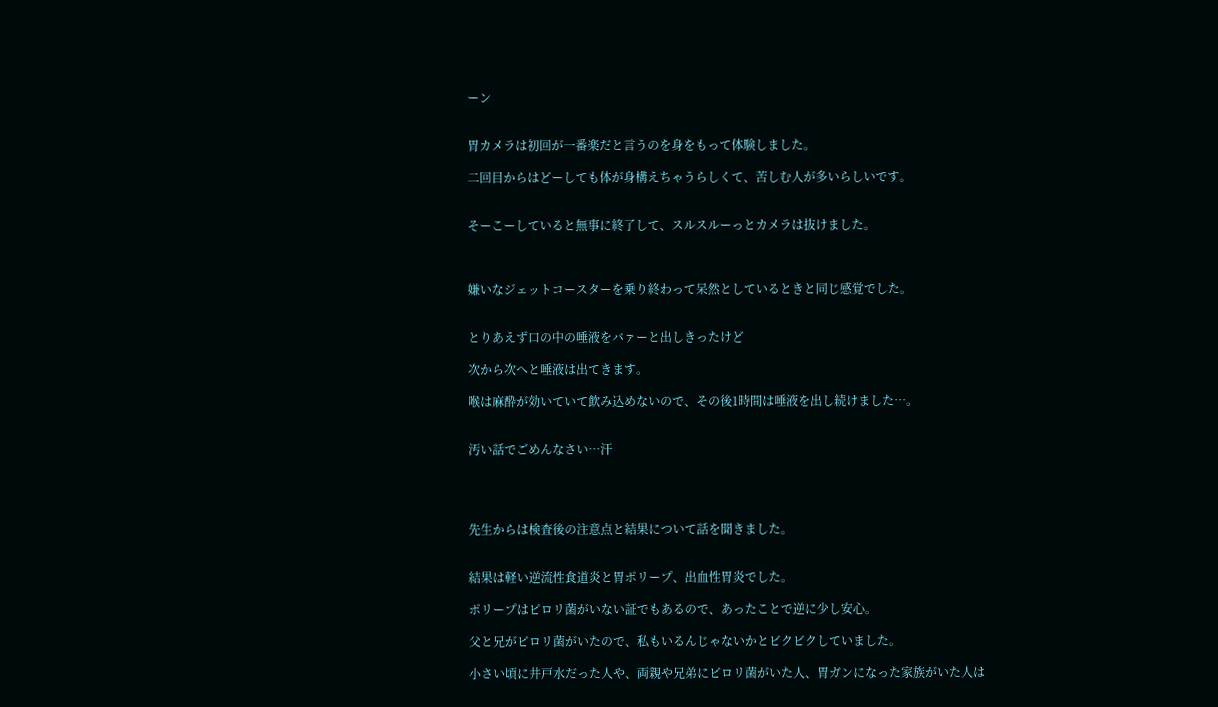ーン


胃カメラは初回が一番楽だと言うのを身をもって体験しました。

二回目からはどーしても体が身構えちゃうらしくて、苦しむ人が多いらしいです。


そーこーしていると無事に終了して、スルスルーっとカメラは抜けました。



嫌いなジェットコースターを乗り終わって呆然としているときと同じ感覚でした。


とりあえず口の中の唾液をバァーと出しきったけど

次から次へと唾液は出てきます。

喉は麻酔が効いていて飲み込めないので、その後1時間は唾液を出し続けました…。


汚い話でごめんなさい…汗




先生からは検査後の注意点と結果について話を聞きました。


結果は軽い逆流性食道炎と胃ポリープ、出血性胃炎でした。

ポリープはピロリ菌がいない証でもあるので、あったことで逆に少し安心。

父と兄がピロリ菌がいたので、私もいるんじゃないかとビクビクしていました。

小さい頃に井戸水だった人や、両親や兄弟にピロリ菌がいた人、胃ガンになった家族がいた人は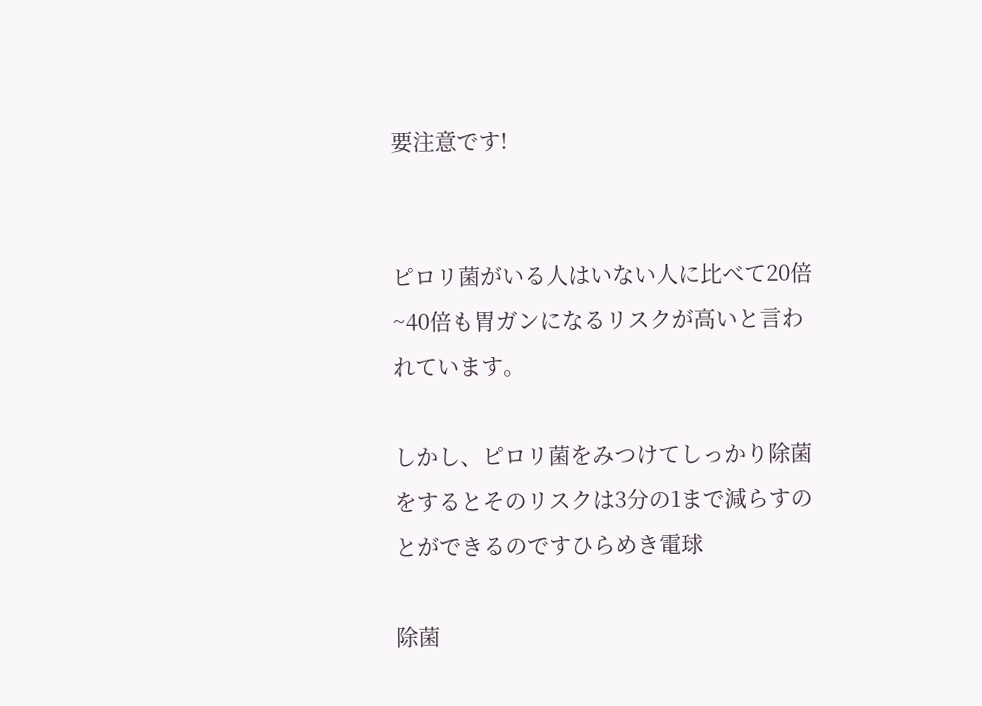要注意です!


ピロリ菌がいる人はいない人に比べて20倍~40倍も胃ガンになるリスクが高いと言われています。

しかし、ピロリ菌をみつけてしっかり除菌をするとそのリスクは3分の1まで減らすのとができるのですひらめき電球

除菌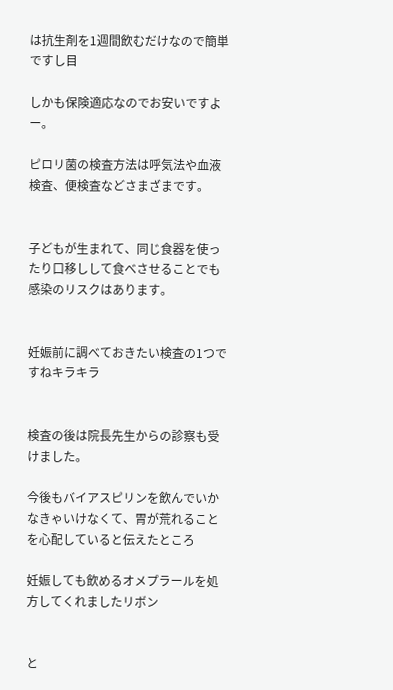は抗生剤を1週間飲むだけなので簡単ですし目

しかも保険適応なのでお安いですよー。

ピロリ菌の検査方法は呼気法や血液検査、便検査などさまざまです。


子どもが生まれて、同じ食器を使ったり口移しして食べさせることでも感染のリスクはあります。


妊娠前に調べておきたい検査の1つですねキラキラ


検査の後は院長先生からの診察も受けました。

今後もバイアスピリンを飲んでいかなきゃいけなくて、胃が荒れることを心配していると伝えたところ

妊娠しても飲めるオメプラールを処方してくれましたリボン


と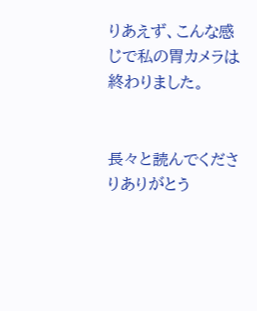りあえず、こんな感じで私の胃カメラは終わりました。


長々と読んでくださりありがとう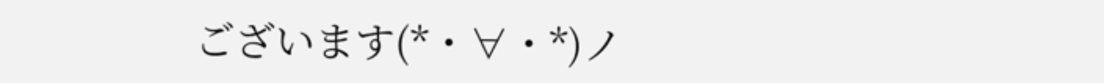ございます(*・∀・*)ノ